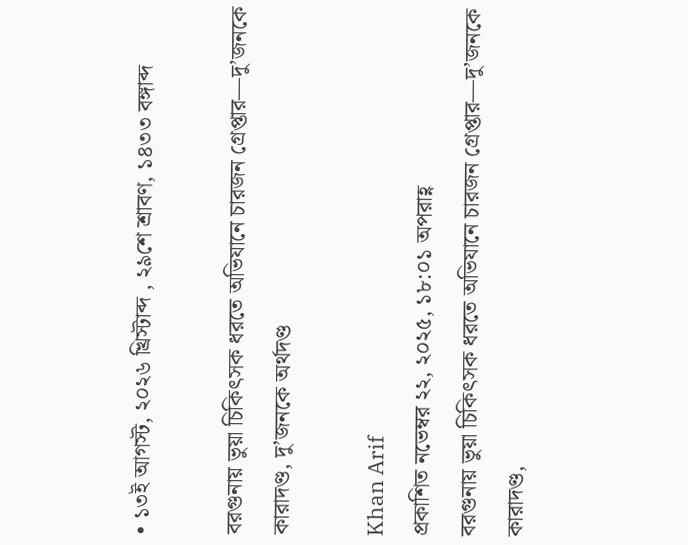• ১৩ই আগস্ট, ২০২৬ খ্রিস্টাব্দ , ২৯শে শ্রাবণ, ১৪৩৩ বঙ্গাব্দ

বরগুনায় ভুয়া চিকিৎসক ধরতে অভিযানে চারজন গ্রেপ্তার—দু’জনকে কারাদণ্ড, দু’জনকে অর্থদণ্ড

Khan Arif
প্রকাশিত নভেম্বর ২২, ২০২৫, ১৮:০১ অপরাহ্ণ
বরগুনায় ভুয়া চিকিৎসক ধরতে অভিযানে চারজন গ্রেপ্তার—দু’জনকে কারাদণ্ড,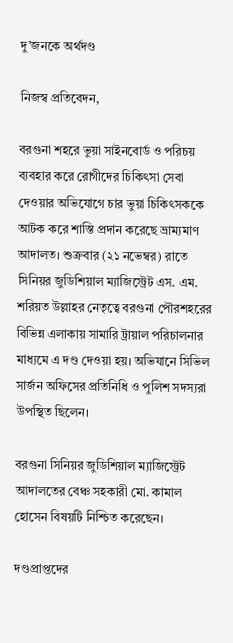দু’জনকে অর্থদণ্ড

নিজস্ব প্রতিবেদন,

বরগুনা শহরে ভুয়া সাইনবোর্ড ও পরিচয় ব্যবহার করে রোগীদের চিকিৎসা সেবা দেওয়ার অভিযোগে চার ভুয়া চিকিৎসককে আটক করে শাস্তি প্রদান করেছে ভ্রাম্যমাণ আদালত। শুক্রবার (২১ নভেম্বর) রাতে সিনিয়র জুডিশিয়াল ম্যাজিস্ট্রেট এস. এম. শরিয়ত উল্লাহর নেতৃত্বে বরগুনা পৌরশহরের বিভিন্ন এলাকায় সামারি ট্রায়াল পরিচালনার মাধ্যমে এ দণ্ড দেওয়া হয়। অভিযানে সিভিল সার্জন অফিসের প্রতিনিধি ও পুলিশ সদস্যরা উপস্থিত ছিলেন।

বরগুনা সিনিয়র জুডিশিয়াল ম্যাজিস্ট্রেট আদালতের বেঞ্চ সহকারী মো. কামাল হোসেন বিষয়টি নিশ্চিত করেছেন।

দণ্ডপ্রাপ্তদের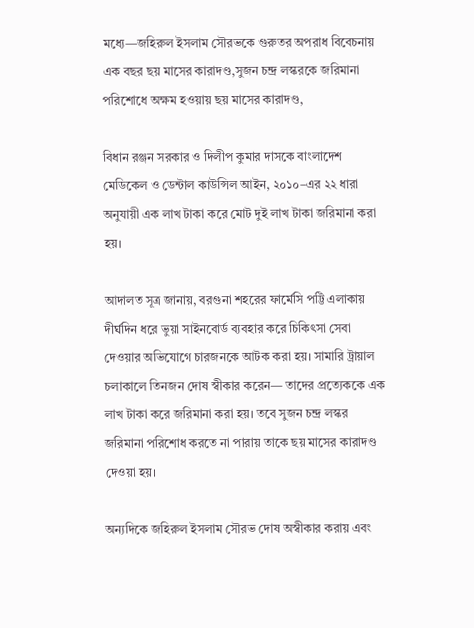মধ্যে—জহিরুল ইসলাম সৌরভকে গুরুতর অপরাধ বিবেচনায় এক বছর ছয় মাসের কারাদণ্ড,সুজন চন্দ্র লস্করকে জরিমানা পরিশোধে অক্ষম হওয়ায় ছয় মাসের কারাদণ্ড,

বিধান রঞ্জন সরকার ও দিলীপ কুমার দাসকে বাংলাদেশ মেডিকেল ও ডেন্টাল কাউন্সিল আইন, ২০১০–এর ২২ ধারা অনুযায়ী এক লাখ টাকা করে মোট দুই লাখ টাকা জরিমানা করা হয়।

আদালত সূত্র জানায়, বরগুনা শহরের ফার্মেসি পট্টি এলাকায় দীর্ঘদিন ধরে ভুয়া সাইনবোর্ড ব্যবহার করে চিকিৎসা সেবা দেওয়ার অভিযোগে চারজনকে আটক করা হয়। সামারি ট্রায়াল চলাকালে তিনজন দোষ স্বীকার করেন— তাদের প্রত্যেককে এক লাখ টাকা করে জরিমানা করা হয়। তবে সুজন চন্দ্র লস্কর জরিমানা পরিশোধ করতে না পারায় তাকে ছয় মাসের কারাদণ্ড দেওয়া হয়।

অন্যদিকে জহিরুল ইসলাম সৌরভ দোষ অস্বীকার করায় এবং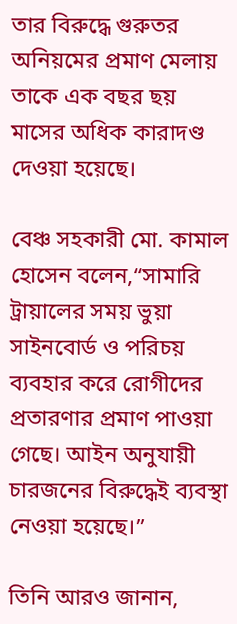তার বিরুদ্ধে গুরুতর অনিয়মের প্রমাণ মেলায় তাকে এক বছর ছয় মাসের অধিক কারাদণ্ড দেওয়া হয়েছে।

বেঞ্চ সহকারী মো. কামাল হোসেন বলেন,“সামারি ট্রায়ালের সময় ভুয়া সাইনবোর্ড ও পরিচয় ব্যবহার করে রোগীদের প্রতারণার প্রমাণ পাওয়া গেছে। আইন অনুযায়ী চারজনের বিরুদ্ধেই ব্যবস্থা নেওয়া হয়েছে।”

তিনি আরও জানান,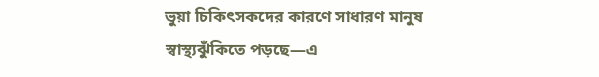ভুয়া চিকিৎসকদের কারণে সাধারণ মানুষ স্বাস্থ্যঝুঁকিতে পড়ছে—এ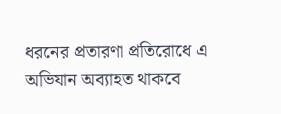ধরনের প্রতারণা প্রতিরোধে এ অভিযান অব্যাহত থাকবে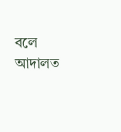বলে আদালত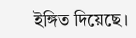ইঙ্গিত দিয়েছে।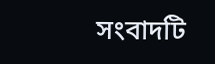সংবাদটি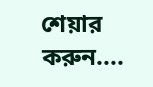শেয়ার করুন....